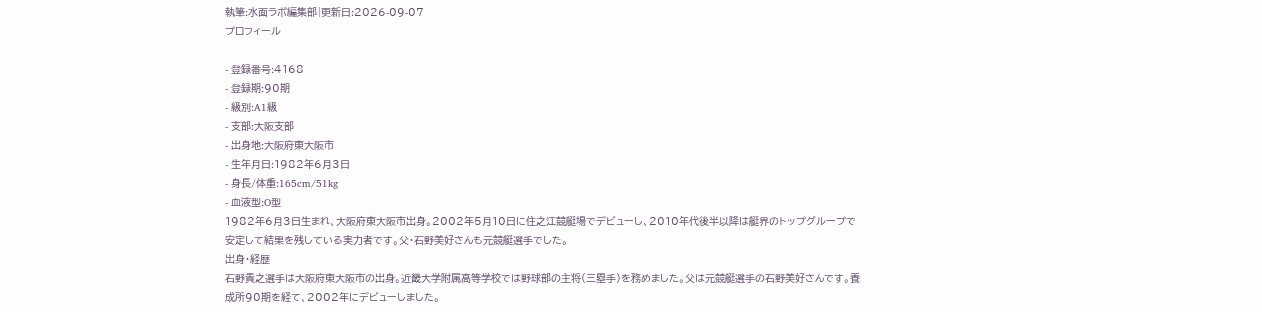執筆:水面ラボ編集部|更新日:2026-09-07
プロフィール

- 登録番号:4168
- 登録期:90期
- 級別:A1級
- 支部:大阪支部
- 出身地:大阪府東大阪市
- 生年月日:1982年6月3日
- 身長/体重:165cm/51kg
- 血液型:O型
1982年6月3日生まれ、大阪府東大阪市出身。2002年5月10日に住之江競艇場でデビューし、2010年代後半以降は艇界のトップグループで安定して結果を残している実力者です。父・石野美好さんも元競艇選手でした。
出身・経歴
石野貴之選手は大阪府東大阪市の出身。近畿大学附属高等学校では野球部の主将(三塁手)を務めました。父は元競艇選手の石野美好さんです。養成所90期を経て、2002年にデビューしました。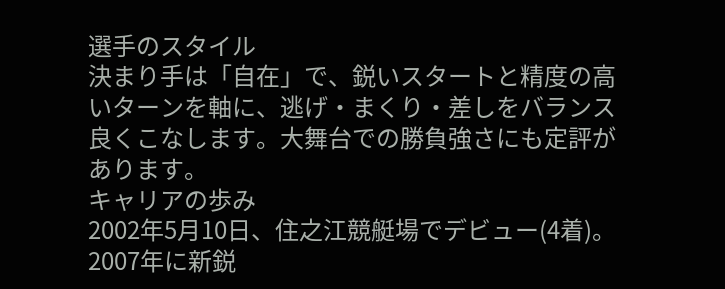選手のスタイル
決まり手は「自在」で、鋭いスタートと精度の高いターンを軸に、逃げ・まくり・差しをバランス良くこなします。大舞台での勝負強さにも定評があります。
キャリアの歩み
2002年5月10日、住之江競艇場でデビュー(4着)。2007年に新鋭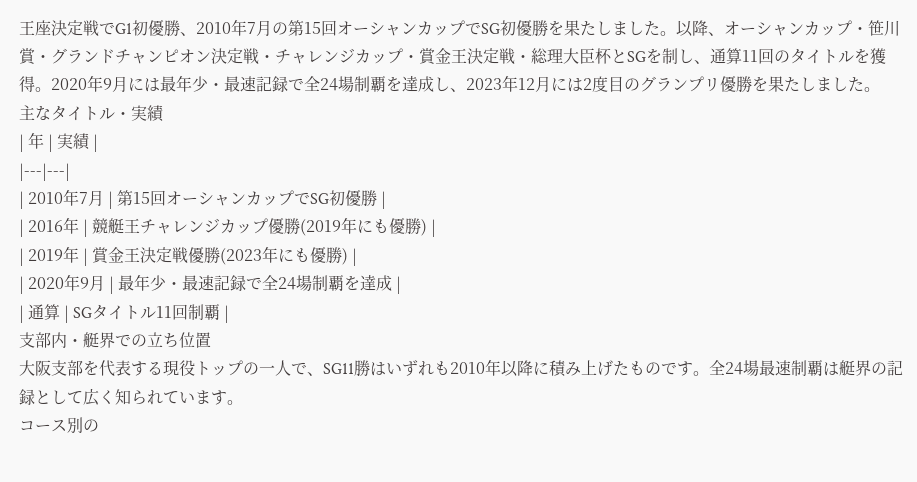王座決定戦でG1初優勝、2010年7月の第15回オーシャンカップでSG初優勝を果たしました。以降、オーシャンカップ・笹川賞・グランドチャンピオン決定戦・チャレンジカップ・賞金王決定戦・総理大臣杯とSGを制し、通算11回のタイトルを獲得。2020年9月には最年少・最速記録で全24場制覇を達成し、2023年12月には2度目のグランプリ優勝を果たしました。
主なタイトル・実績
| 年 | 実績 |
|---|---|
| 2010年7月 | 第15回オーシャンカップでSG初優勝 |
| 2016年 | 競艇王チャレンジカップ優勝(2019年にも優勝) |
| 2019年 | 賞金王決定戦優勝(2023年にも優勝) |
| 2020年9月 | 最年少・最速記録で全24場制覇を達成 |
| 通算 | SGタイトル11回制覇 |
支部内・艇界での立ち位置
大阪支部を代表する現役トップの一人で、SG11勝はいずれも2010年以降に積み上げたものです。全24場最速制覇は艇界の記録として広く知られています。
コース別の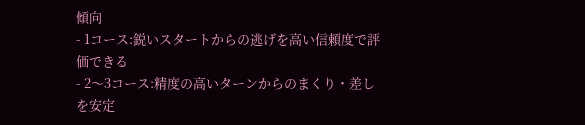傾向
- 1コース:鋭いスタートからの逃げを高い信頼度で評価できる
- 2〜3コース:精度の高いターンからのまくり・差しを安定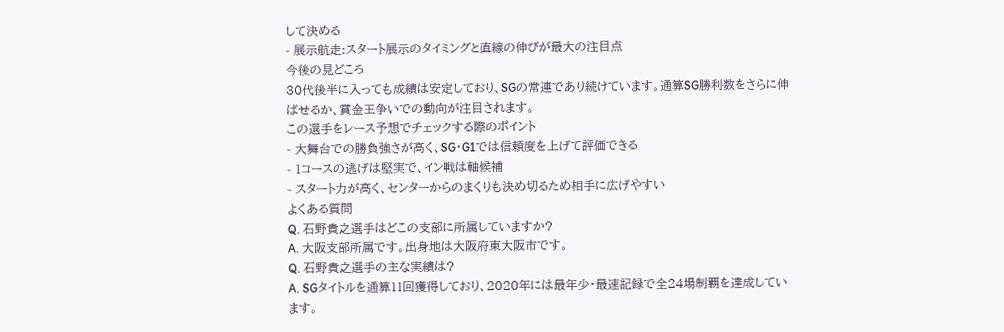して決める
- 展示航走:スタート展示のタイミングと直線の伸びが最大の注目点
今後の見どころ
30代後半に入っても成績は安定しており、SGの常連であり続けています。通算SG勝利数をさらに伸ばせるか、賞金王争いでの動向が注目されます。
この選手をレース予想でチェックする際のポイント
- 大舞台での勝負強さが高く、SG・G1では信頼度を上げて評価できる
- 1コースの逃げは堅実で、イン戦は軸候補
- スタート力が高く、センターからのまくりも決め切るため相手に広げやすい
よくある質問
Q. 石野貴之選手はどこの支部に所属していますか?
A. 大阪支部所属です。出身地は大阪府東大阪市です。
Q. 石野貴之選手の主な実績は?
A. SGタイトルを通算11回獲得しており、2020年には最年少・最速記録で全24場制覇を達成しています。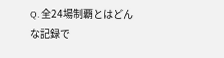Q. 全24場制覇とはどんな記録で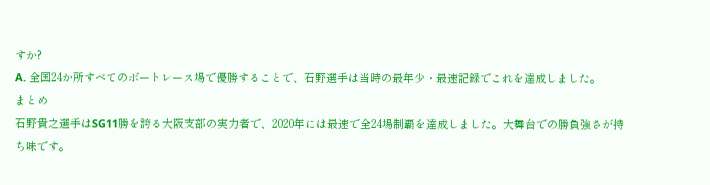すか?
A. 全国24か所すべてのボートレース場で優勝することで、石野選手は当時の最年少・最速記録でこれを達成しました。
まとめ
石野貴之選手はSG11勝を誇る大阪支部の実力者で、2020年には最速で全24場制覇を達成しました。大舞台での勝負強さが持ち味です。